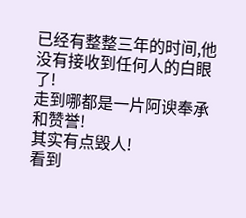已经有整整三年的时间,他没有接收到任何人的白眼了!
走到哪都是一片阿谀奉承和赞誉!
其实有点毁人!
看到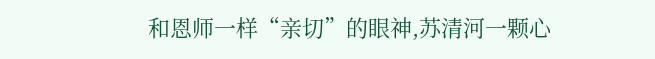和恩师一样“亲切”的眼神,苏清河一颗心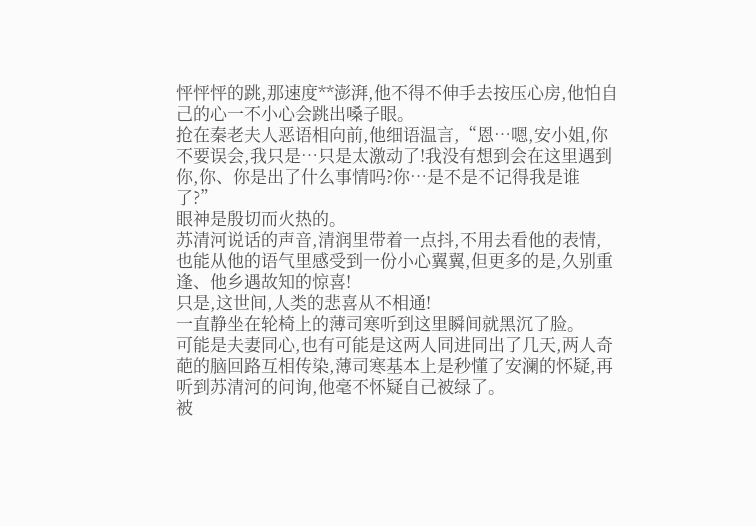怦怦怦的跳,那速度**澎湃,他不得不伸手去按压心房,他怕自己的心一不小心会跳出嗓子眼。
抢在秦老夫人恶语相向前,他细语温言,“恩…嗯,安小姐,你不要误会,我只是…只是太激动了!我没有想到会在这里遇到你,你、你是出了什么事情吗?你…是不是不记得我是谁了?”
眼神是殷切而火热的。
苏清河说话的声音,清润里带着一点抖,不用去看他的表情,也能从他的语气里感受到一份小心翼翼,但更多的是,久别重逢、他乡遇故知的惊喜!
只是,这世间,人类的悲喜从不相通!
一直静坐在轮椅上的薄司寒听到这里瞬间就黑沉了脸。
可能是夫妻同心,也有可能是这两人同进同出了几天,两人奇葩的脑回路互相传染,薄司寒基本上是秒懂了安澜的怀疑,再听到苏清河的问询,他毫不怀疑自己被绿了。
被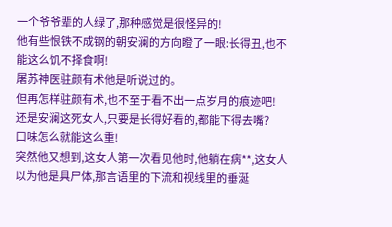一个爷爷辈的人绿了,那种感觉是很怪异的!
他有些恨铁不成钢的朝安澜的方向瞪了一眼:长得丑,也不能这么饥不择食啊!
屠苏神医驻颜有术他是听说过的。
但再怎样驻颜有术,也不至于看不出一点岁月的痕迹吧!
还是安澜这死女人,只要是长得好看的,都能下得去嘴?
口味怎么就能这么重!
突然他又想到,这女人第一次看见他时,他躺在病**,这女人以为他是具尸体,那言语里的下流和视线里的垂涎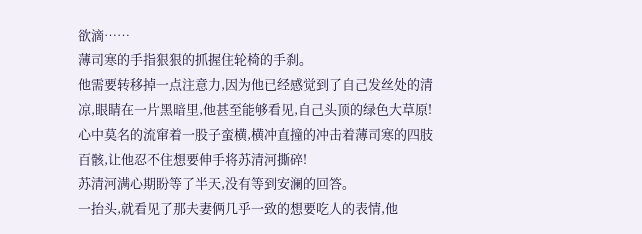欲滴……
薄司寒的手指狠狠的抓握住轮椅的手刹。
他需要转移掉一点注意力,因为他已经感觉到了自己发丝处的清凉,眼睛在一片黑暗里,他甚至能够看见,自己头顶的绿色大草原!
心中莫名的流窜着一股子蛮横,横冲直撞的冲击着薄司寒的四肢百骸,让他忍不住想要伸手将苏清河撕碎!
苏清河满心期盼等了半天,没有等到安澜的回答。
一抬头,就看见了那夫妻俩几乎一致的想要吃人的表情,他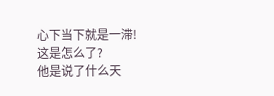心下当下就是一滞!
这是怎么了?
他是说了什么天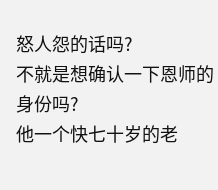怒人怨的话吗?
不就是想确认一下恩师的身份吗?
他一个快七十岁的老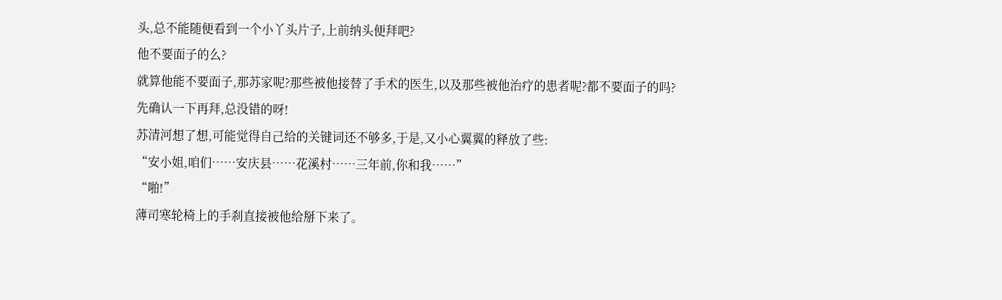头,总不能随便看到一个小丫头片子,上前纳头便拜吧?
他不要面子的么?
就算他能不要面子,那苏家呢?那些被他接替了手术的医生,以及那些被他治疗的患者呢?都不要面子的吗?
先确认一下再拜,总没错的呀!
苏清河想了想,可能觉得自己给的关键词还不够多,于是,又小心翼翼的释放了些:
“安小姐,咱们……安庆县……花溪村……三年前,你和我……”
“啪!”
薄司寒轮椅上的手刹直接被他给掰下来了。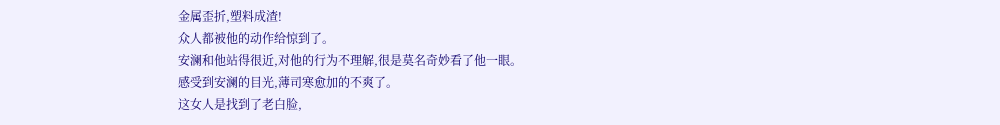金属歪折,塑料成渣!
众人都被他的动作给惊到了。
安澜和他站得很近,对他的行为不理解,很是莫名奇妙看了他一眼。
感受到安澜的目光,薄司寒愈加的不爽了。
这女人是找到了老白脸,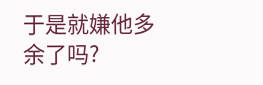于是就嫌他多余了吗?